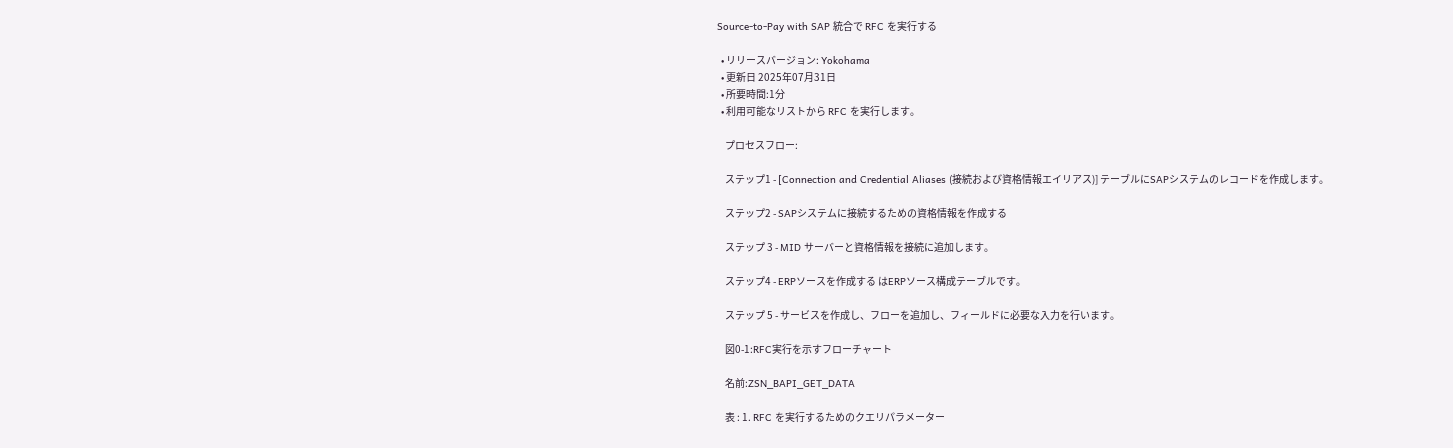Source-to-Pay with SAP 統合で RFC を実行する

  • リリースバージョン: Yokohama
  • 更新日 2025年07月31日
  • 所要時間:1分
  • 利用可能なリストから RFC を実行します。

    プロセスフロー:

    ステップ1 - [Connection and Credential Aliases (接続および資格情報エイリアス)] テーブルにSAPシステムのレコードを作成します。

    ステップ2 - SAPシステムに接続するための資格情報を作成する

    ステップ 3 - MID サーバーと資格情報を接続に追加します。

    ステップ4 - ERPソースを作成する はERPソース構成テーブルです。

    ステップ 5 - サービスを作成し、フローを追加し、フィールドに必要な入力を行います。

    図0-1:RFC実行を示すフローチャート

    名前:ZSN_BAPI_GET_DATA

    表 : 1. RFC を実行するためのクエリパラメーター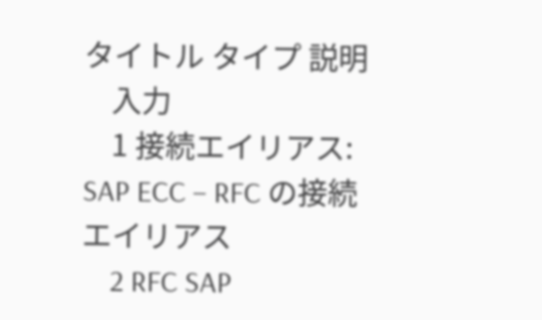タイトル タイプ 説明
    入力
    1 接続エイリアス: SAP ECC – RFC の接続エイリアス
    2 RFC SAP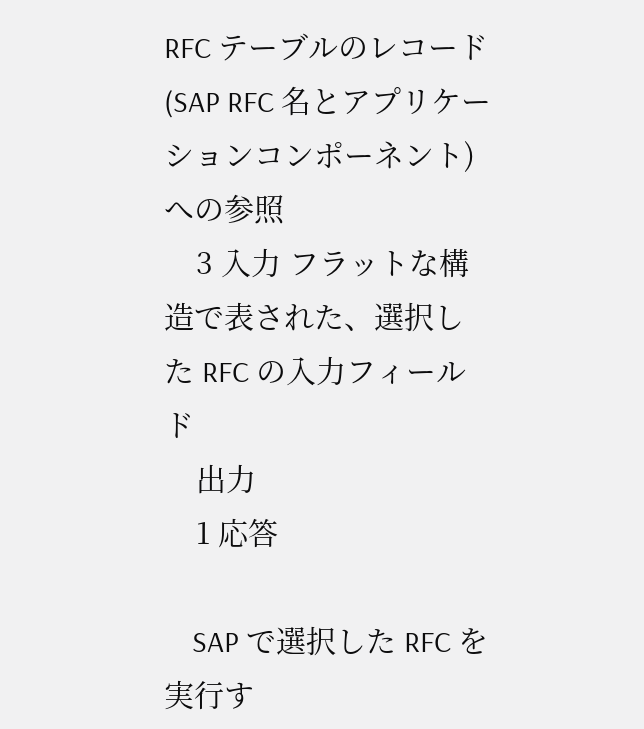RFC テーブルのレコード (SAP RFC 名とアプリケーションコンポーネント) への参照
    3 入力 フラットな構造で表された、選択した RFC の入力フィールド
    出力
    1 応答

    SAP で選択した RFC を実行す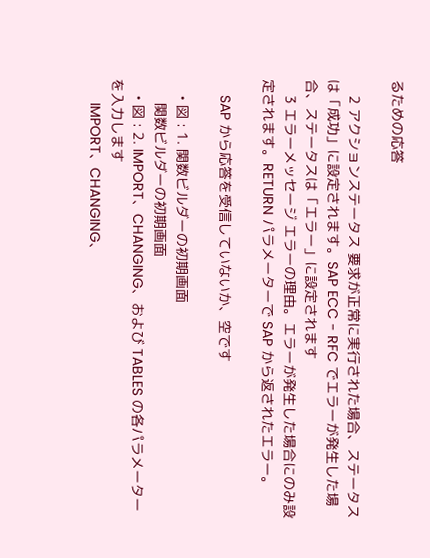るための応答

    2 アクションステータス 要求が正常に実行された場合、ステータスは「成功」に設定されます。SAP ECC - RFC でエラーが発生した場合、ステータスは「エラー」に設定されます
    3 エラーメッセージ エラーの理由。エラーが発生した場合にのみ設定されます。RETURN パラメーターで SAP から返されたエラー。

    SAP から応答を受信していないか、空です

    • 図 : 1. 関数ビルダーの初期画面
      関数ビルダーの初期画面
    • 図 : 2. IMPORT、CHANGING、および TABLES の各パラメーターを入力します
      IMPORT、CHANGING、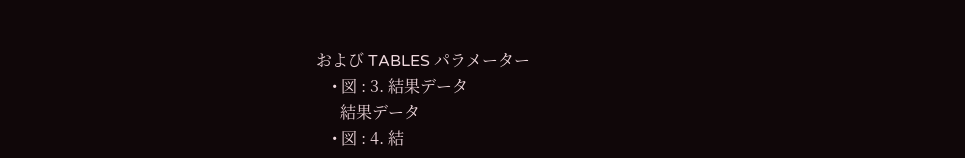および TABLES パラメーター
    • 図 : 3. 結果データ
      結果データ
    • 図 : 4. 結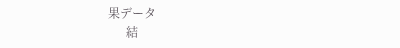果データ
      結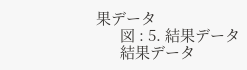果データ
      図 : 5. 結果データ
      結果データ